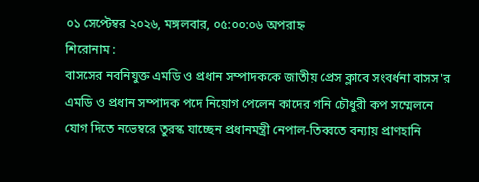০১ সেপ্টেম্বর ২০২৬, মঙ্গলবার, ০৫:০০:০৬ অপরাহ্ন
শিরোনাম :
বাসসের নবনিযুক্ত এমডি ও প্রধান সম্পাদককে জাতীয় প্রেস ক্লাবে সংবর্ধনা বাসস'র এমডি ও প্রধান সম্পাদক পদে নিয়োগ পেলেন কাদের গনি চৌধুরী কপ সম্মেলনে যোগ দিতে নভেম্বরে তুরস্ক যাচ্ছেন প্রধানমন্ত্রী নেপাল-তিব্বতে বন্যায় প্রাণহানি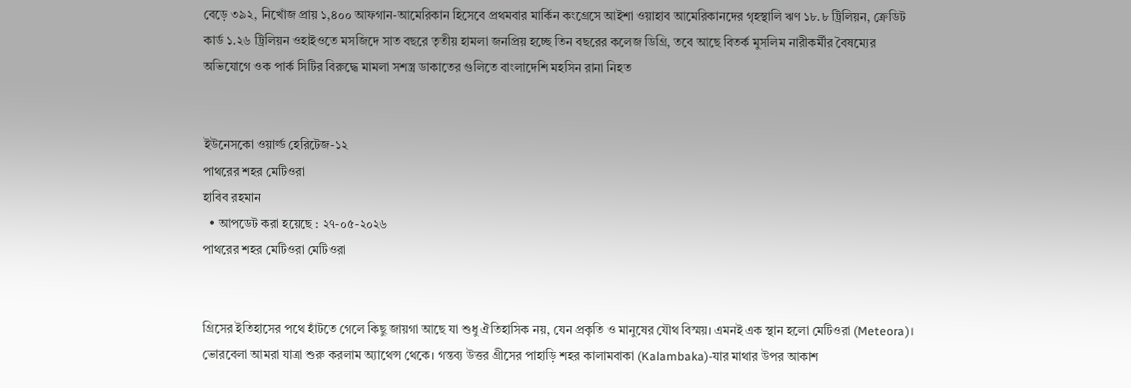বেড়ে ৩৯২, নিখোঁজ প্রায় ১,৪০০ আফগান-আমেরিকান হিসেবে প্রথমবার মার্কিন কংগ্রেসে আইশা ওয়াহাব আমেরিকানদের গৃহস্থালি ঋণ ১৮.৮ ট্রিলিয়ন, ক্রেডিট কার্ড ১.২৬ ট্রিলিয়ন ওহাইওতে মসজিদে সাত বছরে তৃতীয় হামলা জনপ্রিয় হচ্ছে তিন বছরের কলেজ ডিগ্রি, তবে আছে বিতর্ক মুসলিম নারীকর্মীর বৈষম্যের অভিযোগে ওক পার্ক সিটির বিরুদ্ধে মামলা সশস্ত্র ডাকাতের গুলিতে বাংলাদেশি মহসিন রানা নিহত


ইউনেসকো ওয়ার্ল্ড হেরিটেজ-১২
পাথরের শহর মেটিওরা
হাবিব রহমান
  • আপডেট করা হয়েছে : ২৭-০৫-২০২৬
পাথরের শহর মেটিওরা মেটিওরা


গ্রিসের ইতিহাসের পথে হাঁটতে গেলে কিছু জায়গা আছে যা শুধু ঐতিহাসিক নয়, যেন প্রকৃতি ও মানুষের যৌথ বিস্ময়। এমনই এক স্থান হলো মেটিওরা (Meteora)। ভোরবেলা আমরা যাত্রা শুরু করলাম অ্যাথেন্স থেকে। গন্তব্য উত্তর গ্রীসের পাহাড়ি শহর কালামবাকা (Kalambaka)-যার মাথার উপর আকাশ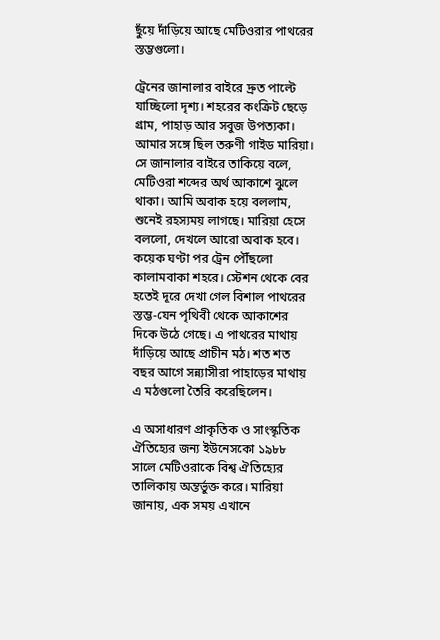ছুঁয়ে দাঁড়িয়ে আছে মেটিওরার পাথরের স্তম্ভগুলো।

ট্রেনের জানালার বাইরে দ্রুত পাল্টে যাচ্ছিলো দৃশ্য। শহরের কংক্রিট ছেড়ে গ্রাম, পাহাড় আর সবুজ উপত্যকা। আমার সঙ্গে ছিল তরুণী গাইড মারিয়া। সে জানালার বাইরে তাকিয়ে বলে, মেটিওরা শব্দের অর্থ আকাশে ঝুলে থাকা। আমি অবাক হয়ে বললাম, শুনেই রহস্যময় লাগছে। মারিয়া হেসে বললো, দেখলে আরো অবাক হবে। কয়েক ঘণ্টা পর ট্রেন পৌঁছলো কালামবাকা শহরে। স্টেশন থেকে বের হতেই দূরে দেখা গেল বিশাল পাথরের স্তম্ভ-যেন পৃথিবী থেকে আকাশের দিকে উঠে গেছে। এ পাথরের মাথায় দাঁড়িয়ে আছে প্রাচীন মঠ। শত শত বছর আগে সন্ন্যাসীরা পাহাড়ের মাথায় এ মঠগুলো তৈরি করেছিলেন।

এ অসাধারণ প্রাকৃতিক ও সাংস্কৃতিক ঐতিহ্যের জন্য ইউনেসকো ১৯৮৮ সালে মেটিওরাকে বিশ্ব ঐতিহ্যের তালিকায় অন্তর্ভুক্ত করে। মারিয়া জানায়, এক সময় এখানে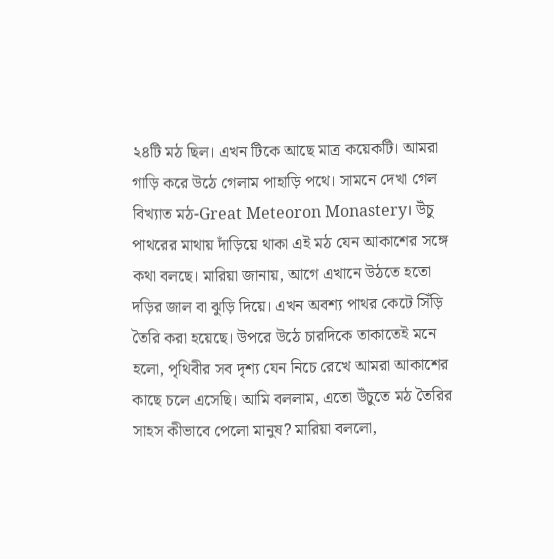২৪টি মঠ ছিল। এখন টিকে আছে মাত্র কয়েকটি। আমরা গাড়ি করে উঠে গেলাম পাহাড়ি পথে। সামনে দেখা গেল বিখ্যাত মঠ-Great Meteoron Monastery। উঁচু পাথরের মাথায় দাঁড়িয়ে থাকা এই মঠ যেন আকাশের সঙ্গে কথা বলছে। মারিয়া জানায়, আগে এখানে উঠতে হতো দড়ির জাল বা ঝুড়ি দিয়ে। এখন অবশ্য পাথর কেটে সিঁড়ি তৈরি করা হয়েছে। উপরে উঠে চারদিকে তাকাতেই মনে হলো, পৃথিবীর সব দৃশ্য যেন নিচে রেখে আমরা আকাশের কাছে চলে এসেছি। আমি বললাম, এতো উঁচুতে মঠ তৈরির সাহস কীভাবে পেলো মানুষ? মারিয়া বললো,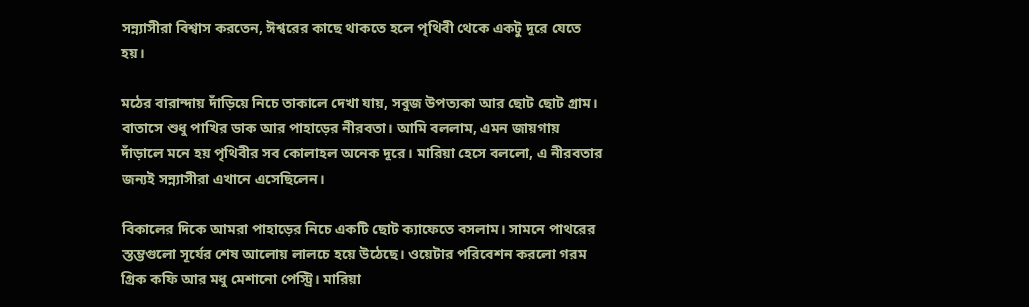সন্ন্যাসীরা বিশ্বাস করতেন, ঈশ্বরের কাছে থাকতে হলে পৃথিবী থেকে একটু দূরে যেতে হয়।

মঠের বারান্দায় দাঁড়িয়ে নিচে তাকালে দেখা যায়, সবুজ উপত্যকা আর ছোট ছোট গ্রাম। বাতাসে শুধু পাখির ডাক আর পাহাড়ের নীরবতা। আমি বললাম, এমন জায়গায় দাঁড়ালে মনে হয় পৃথিবীর সব কোলাহল অনেক দূরে। মারিয়া হেসে বললো, এ নীরবতার জন্যই সন্ন্যাসীরা এখানে এসেছিলেন।

বিকালের দিকে আমরা পাহাড়ের নিচে একটি ছোট ক্যাফেতে বসলাম। সামনে পাথরের স্তম্ভগুলো সূর্যের শেষ আলোয় লালচে হয়ে উঠেছে। ওয়েটার পরিবেশন করলো গরম গ্রিক কফি আর মধু মেশানো পেস্ট্রি। মারিয়া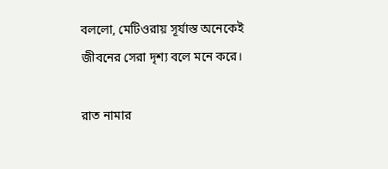বললো, মেটিওরায় সূর্যাস্ত অনেকেই জীবনের সেরা দৃশ্য বলে মনে করে।

রাত নামার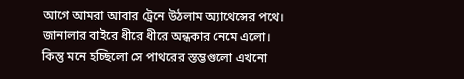আগে আমরা আবার ট্রেনে উঠলাম অ্যাথেন্সের পথে। জানালার বাইরে ধীরে ধীরে অন্ধকার নেমে এলো। কিন্তু মনে হচ্ছিলো সে পাথরের স্তম্ভগুলো এখনো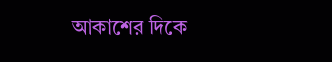আকাশের দিকে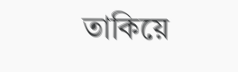তাকিয়ে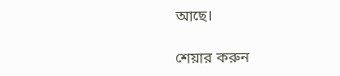আছে।

শেয়ার করুন